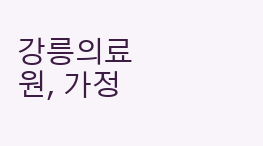강릉의료원, 가정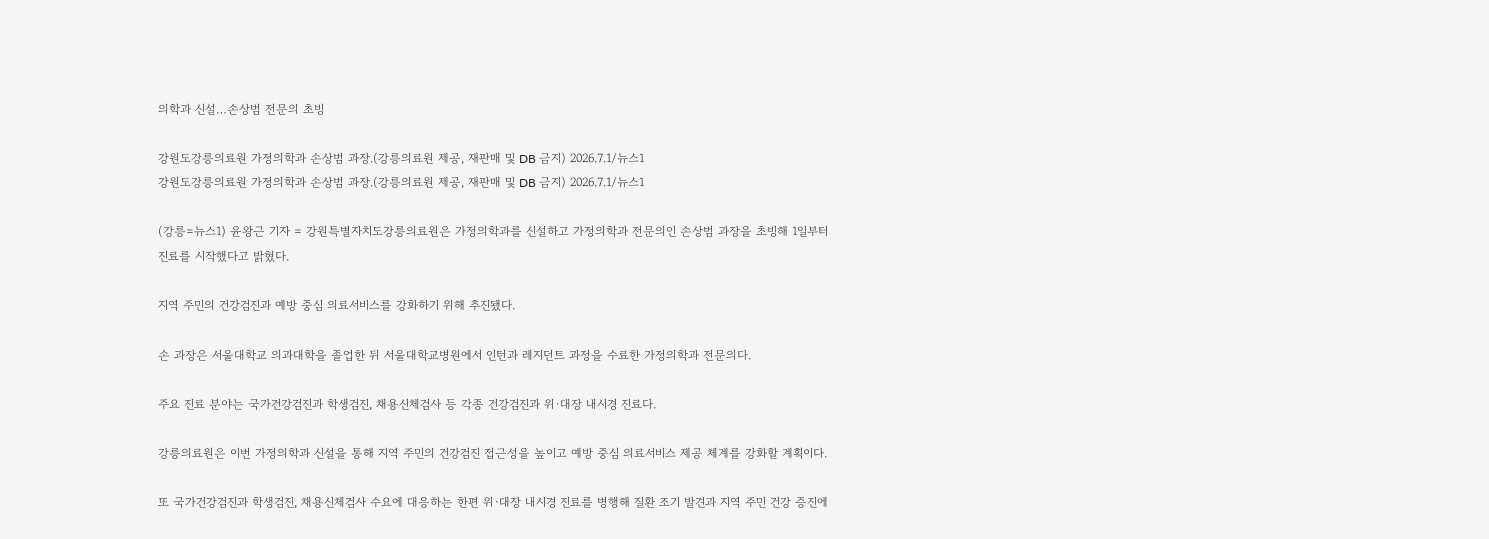의학과 신설…손상범 전문의 초빙

강원도강릉의료원 가정의학과 손상범 과장.(강릉의료원 제공, 재판매 및 DB 금지) 2026.7.1/뉴스1
강원도강릉의료원 가정의학과 손상범 과장.(강릉의료원 제공, 재판매 및 DB 금지) 2026.7.1/뉴스1

(강릉=뉴스1) 윤왕근 기자 = 강원특별자치도강릉의료원은 가정의학과를 신설하고 가정의학과 전문의인 손상범 과장을 초빙해 1일부터 진료를 시작했다고 밝혔다.

지역 주민의 건강검진과 예방 중심 의료서비스를 강화하기 위해 추진됐다.

손 과장은 서울대학교 의과대학을 졸업한 뒤 서울대학교병원에서 인턴과 레지던트 과정을 수료한 가정의학과 전문의다.

주요 진료 분야는 국가건강검진과 학생검진, 채용신체검사 등 각종 건강검진과 위·대장 내시경 진료다.

강릉의료원은 이번 가정의학과 신설을 통해 지역 주민의 건강검진 접근성을 높이고 예방 중심 의료서비스 제공 체계를 강화할 계획이다.

또 국가건강검진과 학생검진, 채용신체검사 수요에 대응하는 한편 위·대장 내시경 진료를 병행해 질환 조기 발견과 지역 주민 건강 증진에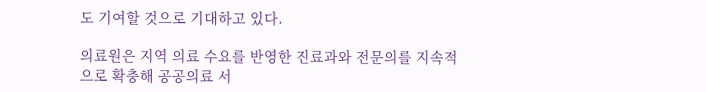도 기여할 것으로 기대하고 있다.

의료원은 지역 의료 수요를 반영한 진료과와 전문의를 지속적으로 확충해 공공의료 서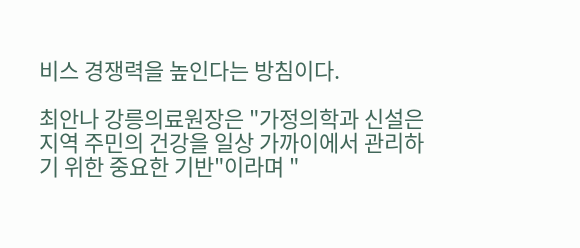비스 경쟁력을 높인다는 방침이다.

최안나 강릉의료원장은 "가정의학과 신설은 지역 주민의 건강을 일상 가까이에서 관리하기 위한 중요한 기반"이라며 "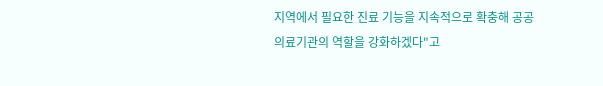지역에서 필요한 진료 기능을 지속적으로 확충해 공공의료기관의 역할을 강화하겠다"고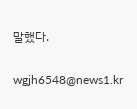말했다.

wgjh6548@news1.kr